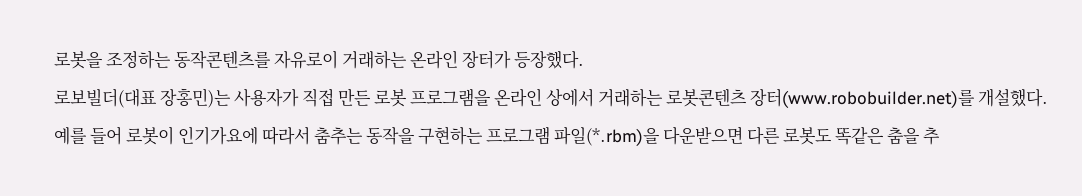로봇을 조정하는 동작콘텐츠를 자유로이 거래하는 온라인 장터가 등장했다.
로보빌더(대표 장홍민)는 사용자가 직접 만든 로봇 프로그램을 온라인 상에서 거래하는 로봇콘텐츠 장터(www.robobuilder.net)를 개설했다.
예를 들어 로봇이 인기가요에 따라서 춤추는 동작을 구현하는 프로그램 파일(*.rbm)을 다운받으면 다른 로봇도 똑같은 춤을 추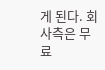게 된다. 회사측은 무료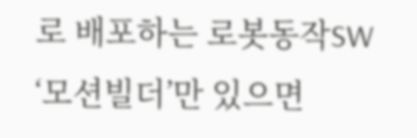로 배포하는 로봇동작SW ‘모션빌더’만 있으면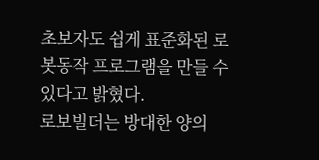초보자도 쉽게 표준화된 로봇동작 프로그램을 만들 수 있다고 밝혔다.
로보빌더는 방대한 양의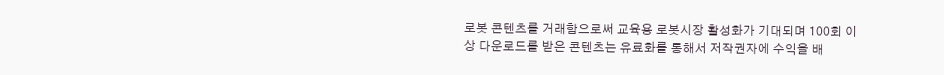로봇 콘텐츠를 거래함으로써 교육용 로봇시장 활성화가 기대되며 100회 이상 다운로드를 받은 콘텐츠는 유료화를 통해서 저작권자에 수익을 배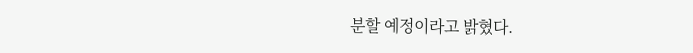분할 예정이라고 밝혔다.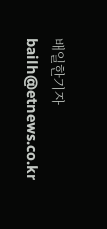배일한기자 bailh@etnews.co.kr